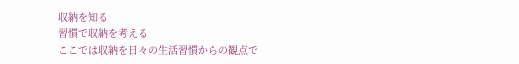収納を知る
習慣で収納を考える
ここでは収納を日々の生活習慣からの観点で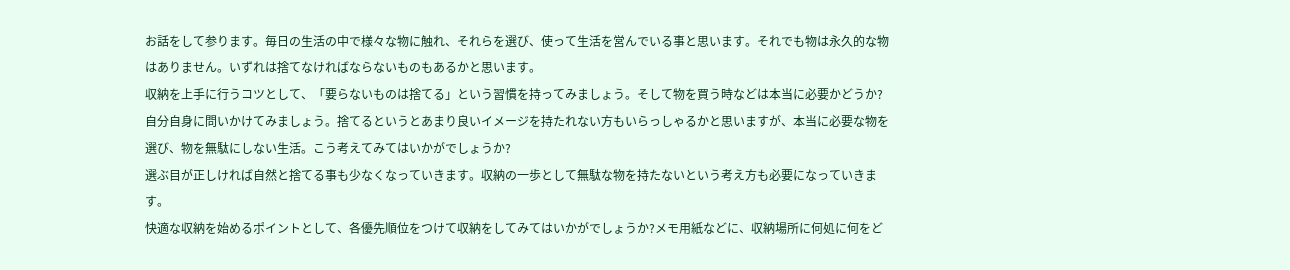お話をして参ります。毎日の生活の中で様々な物に触れ、それらを選び、使って生活を営んでいる事と思います。それでも物は永久的な物はありません。いずれは捨てなければならないものもあるかと思います。
収納を上手に行うコツとして、「要らないものは捨てる」という習慣を持ってみましょう。そして物を買う時などは本当に必要かどうか?自分自身に問いかけてみましょう。捨てるというとあまり良いイメージを持たれない方もいらっしゃるかと思いますが、本当に必要な物を選び、物を無駄にしない生活。こう考えてみてはいかがでしょうか?
選ぶ目が正しければ自然と捨てる事も少なくなっていきます。収納の一歩として無駄な物を持たないという考え方も必要になっていきます。
快適な収納を始めるポイントとして、各優先順位をつけて収納をしてみてはいかがでしょうか?メモ用紙などに、収納場所に何処に何をど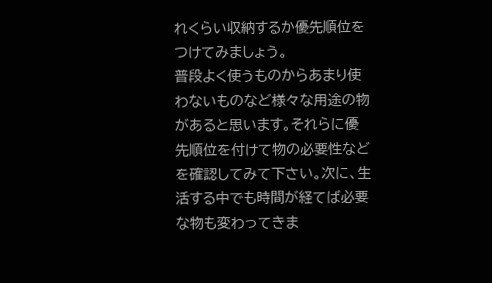れくらい収納するか優先順位をつけてみましょう。
普段よく使うものからあまり使わないものなど様々な用途の物があると思います。それらに優先順位を付けて物の必要性などを確認してみて下さい。次に、生活する中でも時間が経てば必要な物も変わってきま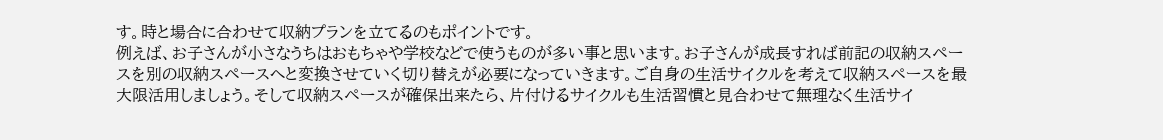す。時と場合に合わせて収納プランを立てるのもポイントです。
例えば、お子さんが小さなうちはおもちゃや学校などで使うものが多い事と思います。お子さんが成長すれば前記の収納スペースを別の収納スペースへと変換させていく切り替えが必要になっていきます。ご自身の生活サイクルを考えて収納スペースを最大限活用しましょう。そして収納スペースが確保出来たら、片付けるサイクルも生活習慣と見合わせて無理なく生活サイ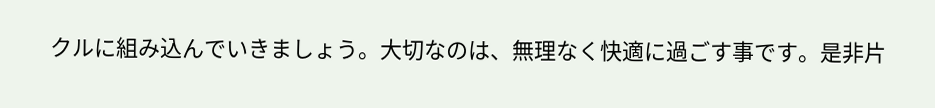クルに組み込んでいきましょう。大切なのは、無理なく快適に過ごす事です。是非片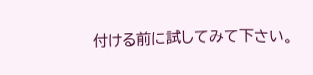付ける前に試してみて下さい。